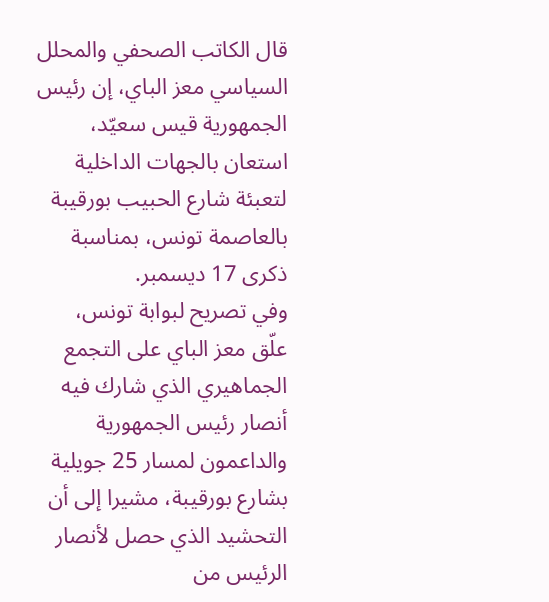قال الكاتب الصحفي والمحلل السياسي معز الباي، إن رئيس الجمهورية قيس سعيّد، استعان بالجهات الداخلية لتعبئة شارع الحبيب بورقيبة بالعاصمة تونس، بمناسبة ذكرى 17 ديسمبر.
وفي تصريح لبوابة تونس، علّق معز الباي على التجمع الجماهيري الذي شارك فيه أنصار رئيس الجمهورية والداعمون لمسار 25 جويلية بشارع بورقيبة، مشيرا إلى أن التحشيد الذي حصل لأنصار الرئيس من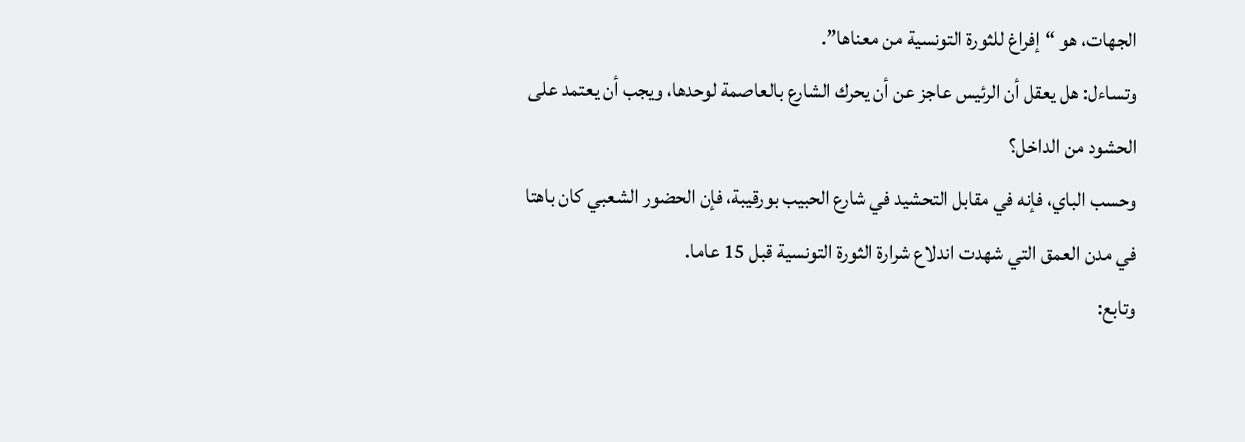الجهات، هو “إفراغ للثورة التونسية من معناها”.
وتساءل: هل يعقل أن الرئيس عاجز عن أن يحرك الشارع بالعاصمة لوحدها، ويجب أن يعتمد على الحشود من الداخل؟
وحسب الباي، فإنه في مقابل التحشيد في شارع الحبيب بورقيبة، فإن الحضور الشعبي كان باهتا في مدن العمق التي شهدت اندلاع شرارة الثورة التونسية قبل 15 عاما.
وتابع: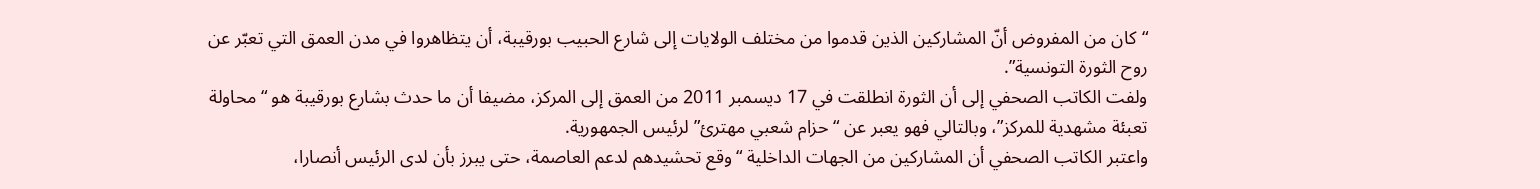“كان من المفروض أنّ المشاركين الذين قدموا من مختلف الولايات إلى شارع الحبيب بورقيبة، أن يتظاهروا في مدن العمق التي تعبّر عن روح الثورة التونسية”.
ولفت الكاتب الصحفي إلى أن الثورة انطلقت في 17 ديسمبر 2011 من العمق إلى المركز، مضيفا أن ما حدث بشارع بورقيبة هو “محاولة تعبئة مشهدية للمركز”، وبالتالي فهو يعبر عن “حزام شعبي مهترئ” لرئيس الجمهورية.
واعتبر الكاتب الصحفي أن المشاركين من الجهات الداخلية “وقع تحشيدهم لدعم العاصمة، حتى يبرز بأن لدى الرئيس أنصارا،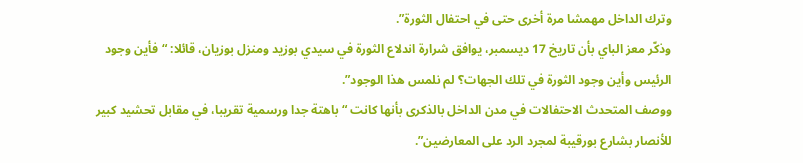وترك الداخل مهمشا مرة أخرى حتى في احتفال الثورة”.
وذكّر معز الباي بأن تاريخ 17 ديسمبر، يوافق شرارة اندلاع الثورة في سيدي بوزيد ومنزل بوزيان، قائلا: “فأين وجود الرئيس وأين وجود الثورة في تلك الجهات؟ لم نلمس هذا الوجود”.
ووصف المتحدث الاحتفالات في مدن الداخل بالذكرى بأنها كانت “باهتة جدا ورسمية تقريبا، في مقابل تحشيد كبير للأنصار بشارع بورقيبة لمجرد الرد على المعارضين”.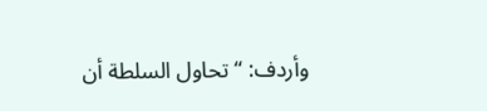وأردف: “تحاول السلطة أن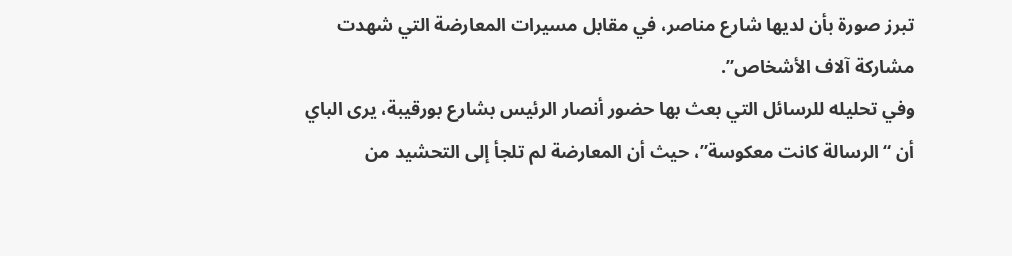تبرز صورة بأن لديها شارع مناصر، في مقابل مسيرات المعارضة التي شهدت مشاركة آلاف الأشخاص”.
وفي تحليله للرسائل التي بعث بها حضور أنصار الرئيس بشارع بورقيبة، يرى الباي أن “الرسالة كانت معكوسة”، حيث أن المعارضة لم تلجأ إلى التحشيد من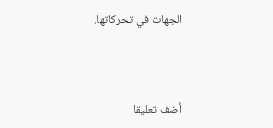الجهات في تحركاتها.



أضف تعليقا